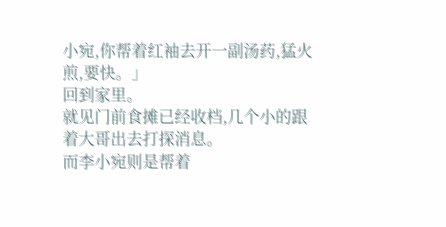小宛,你帮着红袖去开一副汤药,猛火煎,要快。」
回到家里。
就见门前食摊已经收档,几个小的跟着大哥出去打探消息。
而李小宛则是帮着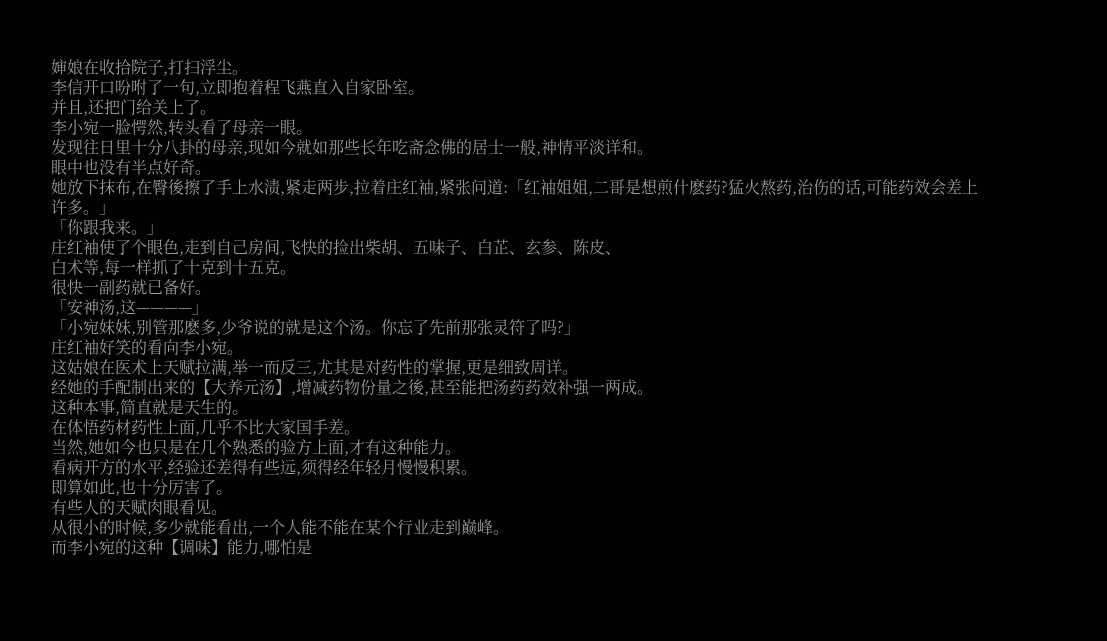婶娘在收拾院子,打扫浮尘。
李信开口吩咐了一句,立即抱着程飞燕直入自家卧室。
并且,还把门给关上了。
李小宛一脸愕然,转头看了母亲一眼。
发现往日里十分八卦的母亲,现如今就如那些长年吃斋念佛的居士一般,神情平淡详和。
眼中也没有半点好奇。
她放下抹布,在臀後擦了手上水渍,紧走两步,拉着庄红袖,紧张问道:「红袖姐姐,二哥是想煎什麽药?猛火熬药,治伤的话,可能药效会差上许多。」
「你跟我来。」
庄红袖使了个眼色,走到自己房间,飞快的捡出柴胡、五味子、白芷、玄参、陈皮、
白术等,每一样抓了十克到十五克。
很快一副药就已备好。
「安神汤,这————」
「小宛妹妹,别管那麽多,少爷说的就是这个汤。你忘了先前那张灵符了吗?」
庄红袖好笑的看向李小宛。
这姑娘在医术上天赋拉满,举一而反三,尤其是对药性的掌握,更是细致周详。
经她的手配制出来的【大养元汤】,增减药物份量之後,甚至能把汤药药效补强一两成。
这种本事,简直就是天生的。
在体悟药材药性上面,几乎不比大家国手差。
当然,她如今也只是在几个熟悉的验方上面,才有这种能力。
看病开方的水平,经验还差得有些远,须得经年轻月慢慢积累。
即算如此,也十分厉害了。
有些人的天赋肉眼看见。
从很小的时候,多少就能看出,一个人能不能在某个行业走到巅峰。
而李小宛的这种【调味】能力,哪怕是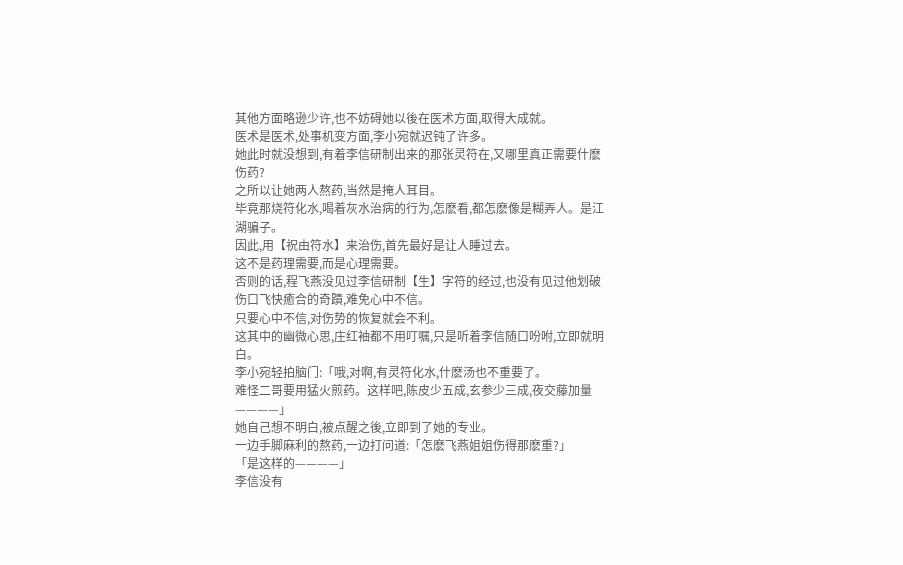其他方面略逊少许,也不妨碍她以後在医术方面,取得大成就。
医术是医术,处事机变方面,李小宛就迟钝了许多。
她此时就没想到,有着李信研制出来的那张灵符在,又哪里真正需要什麽伤药?
之所以让她两人熬药,当然是掩人耳目。
毕竟那烧符化水,喝着灰水治病的行为,怎麽看,都怎麽像是糊弄人。是江湖骗子。
因此,用【祝由符水】来治伤,首先最好是让人睡过去。
这不是药理需要,而是心理需要。
否则的话,程飞燕没见过李信研制【生】字符的经过,也没有见过他划破伤口飞快癒合的奇蹟,难免心中不信。
只要心中不信,对伤势的恢复就会不利。
这其中的幽微心思,庄红袖都不用叮嘱,只是听着李信随口吩咐,立即就明白。
李小宛轻拍脑门:「哦,对啊,有灵符化水,什麽汤也不重要了。
难怪二哥要用猛火煎药。这样吧,陈皮少五成,玄参少三成,夜交藤加量————」
她自己想不明白,被点醒之後,立即到了她的专业。
一边手脚麻利的熬药,一边打问道:「怎麽飞燕姐姐伤得那麽重?」
「是这样的————」
李信没有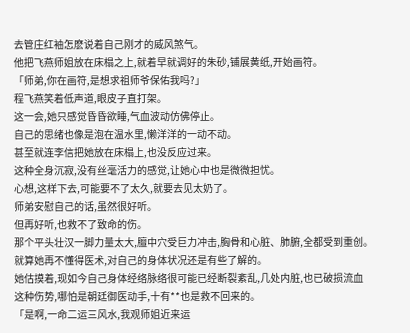去管庄红袖怎麽说着自己刚才的威风煞气。
他把飞燕师姐放在床榻之上,就着早就调好的朱砂,铺展黄纸,开始画符。
「师弟,你在画符,是想求祖师爷保佑我吗?」
程飞燕笑着低声道,眼皮子直打架。
这一会,她只感觉昏昏欲睡,气血波动仿佛停止。
自己的思绪也像是泡在温水里,懒洋洋的一动不动。
甚至就连李信把她放在床榻上,也没反应过来。
这种全身沉寂,没有丝毫活力的感觉,让她心中也是微微担忧。
心想,这样下去,可能要不了太久,就要去见太奶了。
师弟安慰自己的话,虽然很好听。
但再好听,也救不了致命的伤。
那个平头壮汉一脚力量太大,膻中穴受巨力冲击,胸骨和心脏、肺腑,全都受到重创。
就算她再不懂得医术,对自己的身体状况还是有些了解的。
她估摸着,现如今自己身体经络脉络很可能已经断裂紊乱,几处内脏,也已破损流血
这种伤势,哪怕是朝廷御医动手,十有**也是救不回来的。
「是啊,一命二运三风水,我观师姐近来运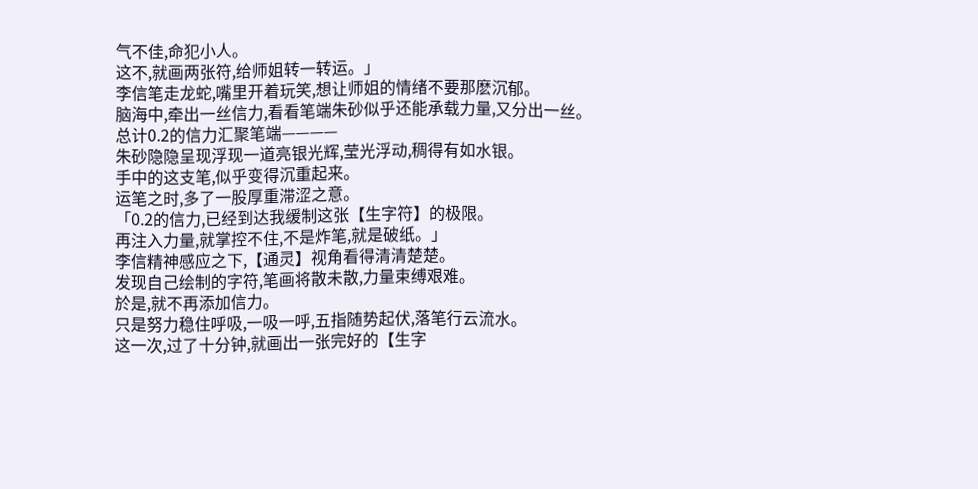气不佳,命犯小人。
这不,就画两张符,给师姐转一转运。」
李信笔走龙蛇,嘴里开着玩笑,想让师姐的情绪不要那麽沉郁。
脑海中,牵出一丝信力,看看笔端朱砂似乎还能承载力量,又分出一丝。
总计0.2的信力汇聚笔端————
朱砂隐隐呈现浮现一道亮银光辉,莹光浮动,稠得有如水银。
手中的这支笔,似乎变得沉重起来。
运笔之时,多了一股厚重滞涩之意。
「0.2的信力,已经到达我缓制这张【生字符】的极限。
再注入力量,就掌控不住,不是炸笔,就是破纸。」
李信精神感应之下,【通灵】视角看得清清楚楚。
发现自己绘制的字符,笔画将散未散,力量束缚艰难。
於是,就不再添加信力。
只是努力稳住呼吸,一吸一呼,五指随势起伏,落笔行云流水。
这一次,过了十分钟,就画出一张完好的【生字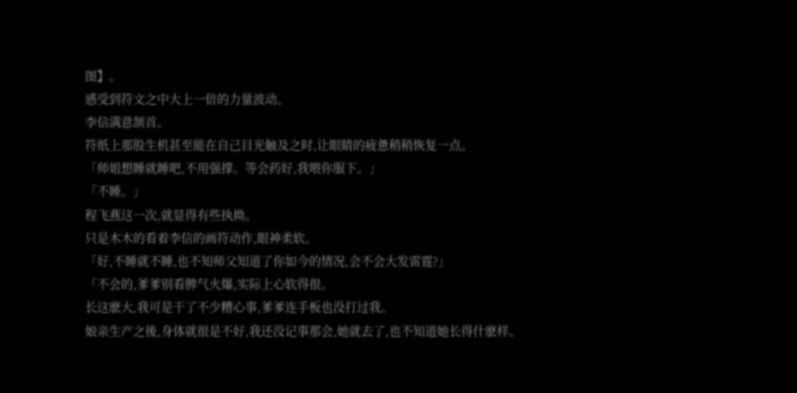图】。
感受到符文之中大上一倍的力量波动。
李信满意颔首。
符纸上那股生机甚至能在自己目光触及之时,让眼睛的疲惫稍稍恢复一点。
「师姐想睡就睡吧,不用强撑。等会药好,我喂你服下。」
「不睡。」
程飞燕这一次,就显得有些执拗。
只是木木的看着李信的画符动作,眼神柔软。
「好,不睡就不睡,也不知师父知道了你如今的情况,会不会大发雷霆?」
「不会的,爹爹别看脾气火爆,实际上心软得很。
长这麽大,我可是干了不少糟心事,爹爹连手板也没打过我。
娘亲生产之後,身体就很是不好,我还没记事那会,她就去了,也不知道她长得什麽样。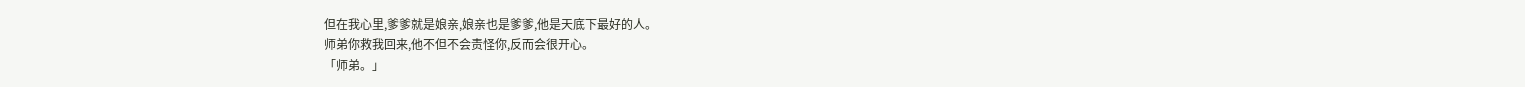但在我心里,爹爹就是娘亲,娘亲也是爹爹,他是天底下最好的人。
师弟你救我回来,他不但不会责怪你,反而会很开心。
「师弟。」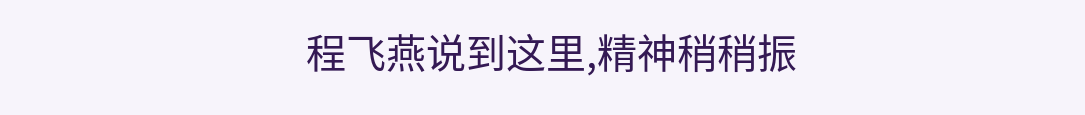程飞燕说到这里,精神稍稍振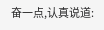奋一点,认真说道: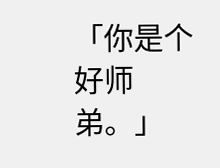「你是个好师弟。」